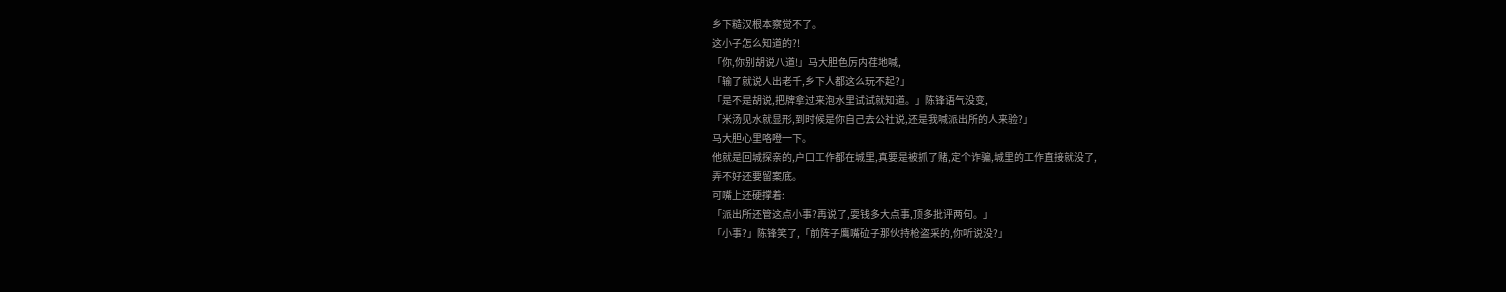乡下糙汉根本察觉不了。
这小子怎么知道的?!
「你,你别胡说八道!」马大胆色厉内荏地喊,
「输了就说人出老千,乡下人都这么玩不起?」
「是不是胡说,把牌拿过来泡水里试试就知道。」陈锋语气没变,
「米汤见水就显形,到时候是你自己去公社说,还是我喊派出所的人来验?」
马大胆心里咯噔一下。
他就是回城探亲的,户口工作都在城里,真要是被抓了赌,定个诈骗,城里的工作直接就没了,
弄不好还要留案底。
可嘴上还硬撑着:
「派出所还管这点小事?再说了,耍钱多大点事,顶多批评两句。」
「小事?」陈锋笑了,「前阵子鹰嘴砬子那伙持枪盗采的,你听说没?」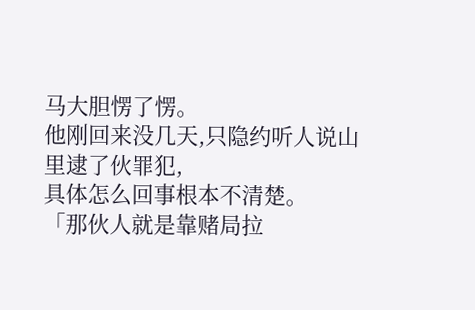马大胆愣了愣。
他刚回来没几天,只隐约听人说山里逮了伙罪犯,
具体怎么回事根本不清楚。
「那伙人就是靠赌局拉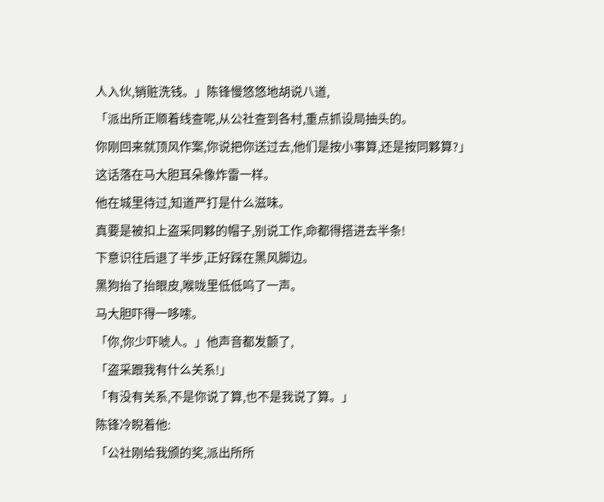人入伙,销赃洗钱。」陈锋慢悠悠地胡说八道,
「派出所正顺着线查呢,从公社查到各村,重点抓设局抽头的。
你刚回来就顶风作案,你说把你送过去,他们是按小事算,还是按同夥算?」
这话落在马大胆耳朵像炸雷一样。
他在城里待过,知道严打是什么滋味。
真要是被扣上盗采同夥的帽子,别说工作,命都得搭进去半条!
下意识往后退了半步,正好踩在黑风脚边。
黑狗抬了抬眼皮,喉咙里低低呜了一声。
马大胆吓得一哆嗦。
「你,你少吓唬人。」他声音都发颤了,
「盗采跟我有什么关系!」
「有没有关系,不是你说了算,也不是我说了算。」
陈锋冷睨着他:
「公社刚给我颁的奖,派出所所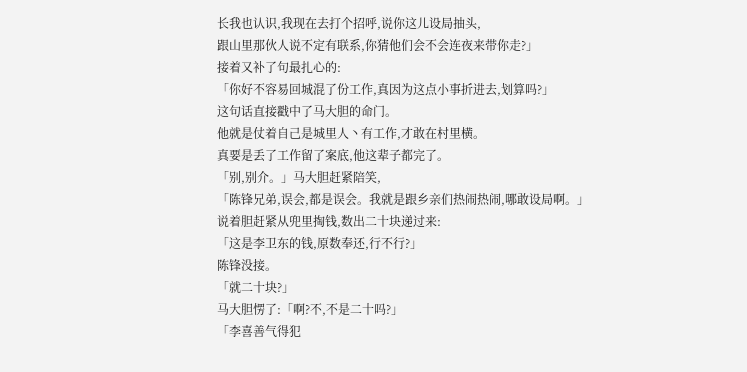长我也认识,我现在去打个招呼,说你这儿设局抽头,
跟山里那伙人说不定有联系,你猜他们会不会连夜来带你走?」
接着又补了句最扎心的:
「你好不容易回城混了份工作,真因为这点小事折进去,划算吗?」
这句话直接戳中了马大胆的命门。
他就是仗着自己是城里人丶有工作,才敢在村里横。
真要是丢了工作留了案底,他这辈子都完了。
「别,别介。」马大胆赶紧陪笑,
「陈锋兄弟,误会,都是误会。我就是跟乡亲们热闹热闹,哪敢设局啊。」
说着胆赶紧从兜里掏钱,数出二十块递过来:
「这是李卫东的钱,原数奉还,行不行?」
陈锋没接。
「就二十块?」
马大胆愣了:「啊?不,不是二十吗?」
「李喜善气得犯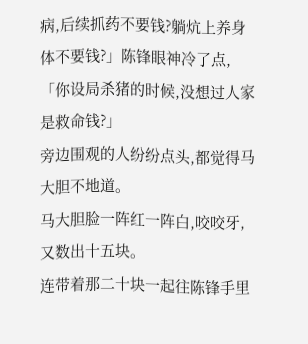病,后续抓药不要钱?躺炕上养身体不要钱?」陈锋眼神冷了点,
「你设局杀猪的时候,没想过人家是救命钱?」
旁边围观的人纷纷点头,都觉得马大胆不地道。
马大胆脸一阵红一阵白,咬咬牙,又数出十五块。
连带着那二十块一起往陈锋手里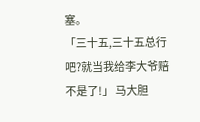塞。
「三十五,三十五总行吧?就当我给李大爷赔不是了!」 马大胆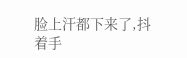脸上汗都下来了,抖着手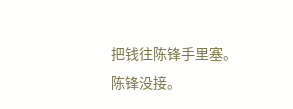把钱往陈锋手里塞。
陈锋没接。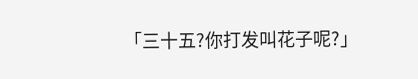「三十五?你打发叫花子呢?」